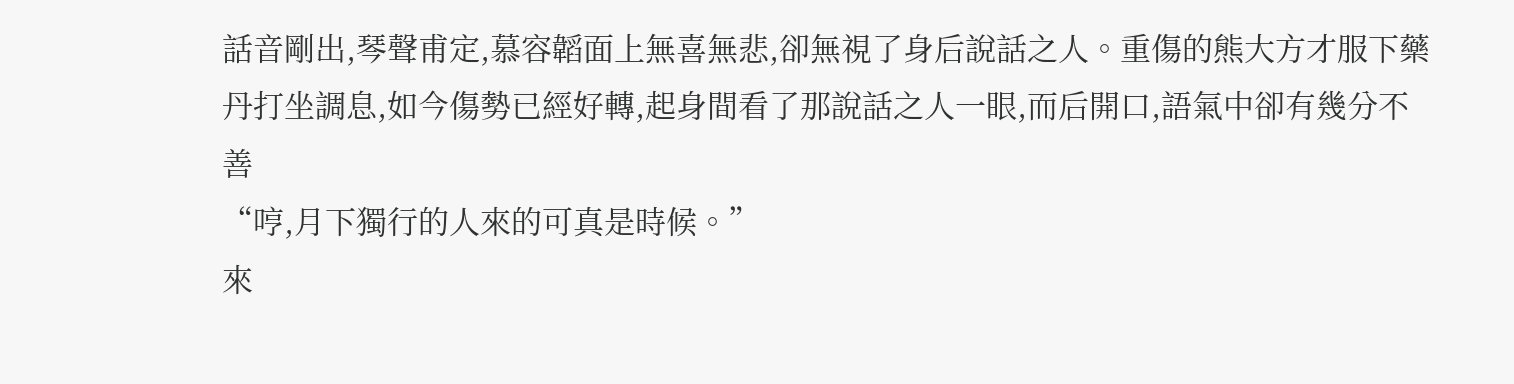話音剛出,琴聲甫定,慕容韜面上無喜無悲,卻無視了身后說話之人。重傷的熊大方才服下藥丹打坐調息,如今傷勢已經好轉,起身間看了那說話之人一眼,而后開口,語氣中卻有幾分不善
“哼,月下獨行的人來的可真是時候。”
來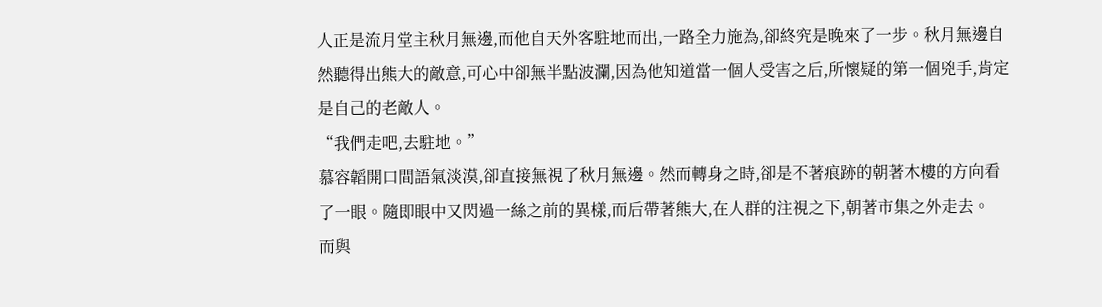人正是流月堂主秋月無邊,而他自天外客駐地而出,一路全力施為,卻終究是晚來了一步。秋月無邊自然聽得出熊大的敵意,可心中卻無半點波瀾,因為他知道當一個人受害之后,所懷疑的第一個兇手,肯定是自己的老敵人。
“我們走吧,去駐地。”
慕容韜開口間語氣淡漠,卻直接無視了秋月無邊。然而轉身之時,卻是不著痕跡的朝著木樓的方向看了一眼。隨即眼中又閃過一絲之前的異樣,而后帶著熊大,在人群的注視之下,朝著市集之外走去。
而與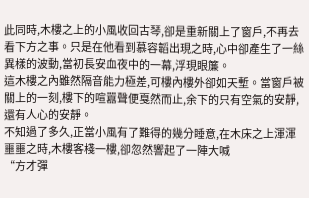此同時,木樓之上的小風收回古琴,卻是重新關上了窗戶,不再去看下方之事。只是在他看到慕容韜出現之時,心中卻產生了一絲異樣的波動,當初長安血夜中的一幕,浮現眼簾。
這木樓之內雖然隔音能力極差,可樓內樓外卻如天塹。當窗戶被關上的一刻,樓下的喧囂聲便戛然而止,余下的只有空氣的安靜,還有人心的安靜。
不知過了多久,正當小風有了難得的幾分睡意,在木床之上渾渾噩噩之時,木樓客棧一樓,卻忽然響起了一陣大喊
“方才彈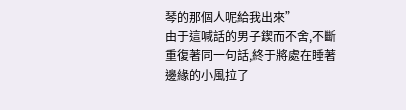琴的那個人呢給我出來”
由于這喊話的男子鍥而不舍,不斷重復著同一句話,終于將處在睡著邊緣的小風拉了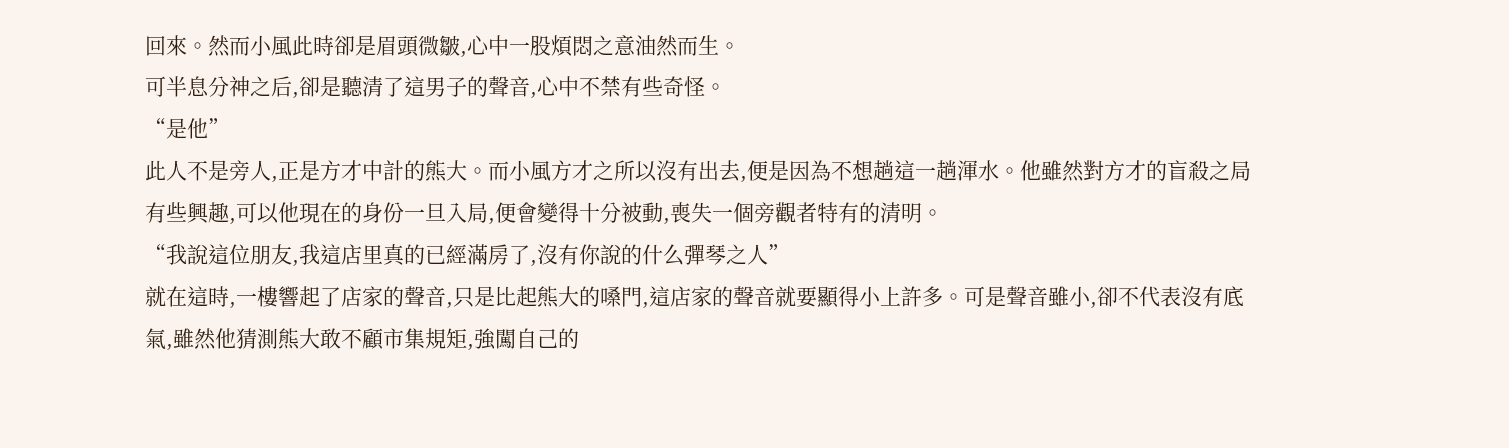回來。然而小風此時卻是眉頭微皺,心中一股煩悶之意油然而生。
可半息分神之后,卻是聽清了這男子的聲音,心中不禁有些奇怪。
“是他”
此人不是旁人,正是方才中計的熊大。而小風方才之所以沒有出去,便是因為不想趟這一趟渾水。他雖然對方才的盲殺之局有些興趣,可以他現在的身份一旦入局,便會變得十分被動,喪失一個旁觀者特有的清明。
“我說這位朋友,我這店里真的已經滿房了,沒有你說的什么彈琴之人”
就在這時,一樓響起了店家的聲音,只是比起熊大的嗓門,這店家的聲音就要顯得小上許多。可是聲音雖小,卻不代表沒有底氣,雖然他猜測熊大敢不顧市集規矩,強闖自己的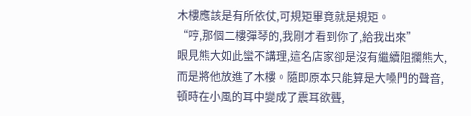木樓應該是有所依仗,可規矩畢竟就是規矩。
“哼,那個二樓彈琴的,我剛才看到你了,給我出來”
眼見熊大如此蠻不講理,這名店家卻是沒有繼續阻攔熊大,而是將他放進了木樓。隨即原本只能算是大嗓門的聲音,頓時在小風的耳中變成了震耳欲聾,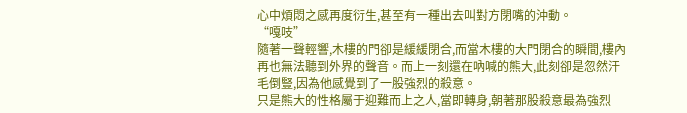心中煩悶之感再度衍生,甚至有一種出去叫對方閉嘴的沖動。
“嘎吱”
隨著一聲輕響,木樓的門卻是緩緩閉合,而當木樓的大門閉合的瞬間,樓內再也無法聽到外界的聲音。而上一刻還在吶喊的熊大,此刻卻是忽然汗毛倒豎,因為他感覺到了一股強烈的殺意。
只是熊大的性格屬于迎難而上之人,當即轉身,朝著那股殺意最為強烈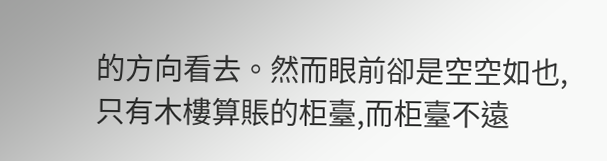的方向看去。然而眼前卻是空空如也,只有木樓算賬的柜臺,而柜臺不遠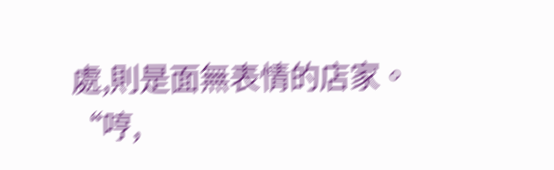處,則是面無表情的店家。
“哼,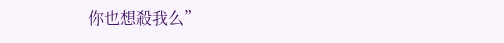你也想殺我么”